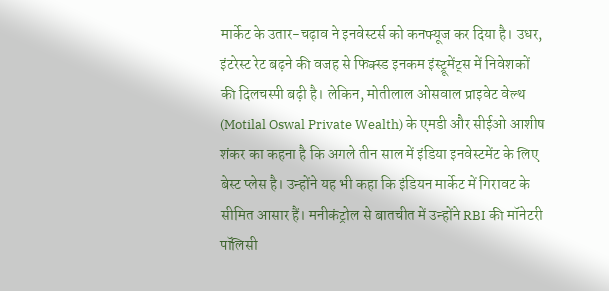मार्केट के उतार-चढ़ाव ने इनवेस्टर्स को कनफ्यूज कर दिया है। उधर, इंटरेस्ट रेट बढ़ने की वजह से फिक्स्ड इनकम इंस्ट्रूमेंट्स में निवेशकों की दिलचस्पी बढ़ी है। लेकिन, मोतीलाल ओसवाल प्राइवेट वेल्थ (Motilal Oswal Private Wealth) के एमडी और सीईओ आशीष शंकर का कहना है कि अगले तीन साल में इंडिया इनवेस्टमेंट के लिए बेस्ट प्लेस है। उन्होंने यह भी कहा कि इंडियन मार्केट में गिरावट के सीमित आसार हैं। मनीकंट्रोल से बातचीत में उन्होंने RBI की मॉनेटरी पॉलिसी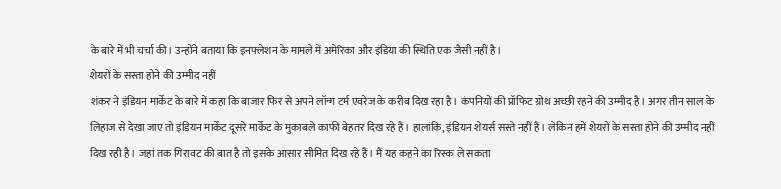के बारे में भी चर्चा की। उन्होंने बताया कि इनफ्लेशन के मामले में अमेरिका और इंडिया की स्थिति एक जैसी नहीं है।
शेयरों के सस्ता होने की उम्मीद नहीं
शंकर ने इंडियन मार्केट के बारे में कहा कि बाजार फिर से अपने लॉन्ग टर्म एवरेज के करीब दिख रहा है। कंपनियों की प्रॉफिट ग्रोथ अच्छी रहने की उम्मीद है। अगर तीन साल के लिहाज से देखा जाए तो इंडियन मार्केट दूसरे मार्केट के मुकाबले काफी बेहतर दिख रहे हैं। हालांकि, इंडियन शेयर्स सस्ते नहीं हैं। लेकिन हमें शेयरों के सस्ता होने की उम्मीद नहीं दिख रही है। जहां तक गिरावट की बात है तो इसके आसार सीमित दिख रहे हैं। मैं यह कहने का रिस्क ले सकता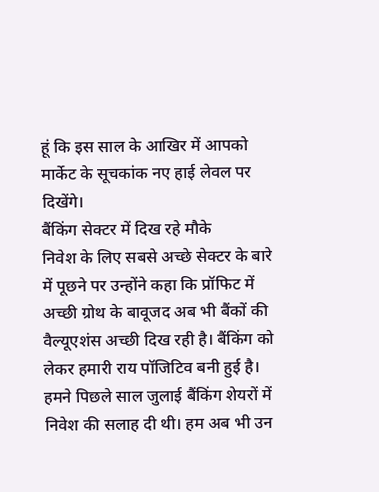हूं कि इस साल के आखिर में आपको मार्केट के सूचकांक नए हाई लेवल पर दिखेंगे।
बैंकिंग सेक्टर में दिख रहे मौके
निवेश के लिए सबसे अच्छे सेक्टर के बारे में पूछने पर उन्होंने कहा कि प्रॉफिट में अच्छी ग्रोथ के बावूजद अब भी बैंकों की वैल्यूएशंस अच्छी दिख रही है। बैंकिंग को लेकर हमारी राय पॉजिटिव बनी हुई है। हमने पिछले साल जुलाई बैंकिंग शेयरों में निवेश की सलाह दी थी। हम अब भी उन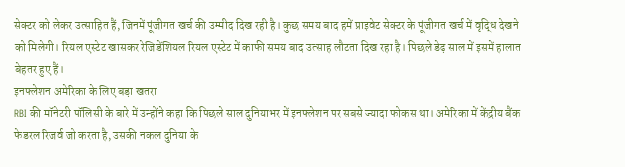सेक्टर को लेकर उत्साहित हैं, जिनमें पूंजीगत खर्च की उम्मीद दिख रही है। कुछ समय बाद हमें प्राइवेट सेक्टर के पूंजीगत खर्च में वृद्धि देखने को मिलेगी। रियल एस्टेट खासकर रेजिडेंशियल रियल एस्टेट में काफी समय बाद उत्साह लौटता दिख रहा है। पिछले डेढ़ साल में इसमें हालात बेहतर हुए हैं।
इनफ्लेशन अमेरिका के लिए बड़ा खतरा
RBI की मॉनेटरी पॉलिसी के बारे में उन्होंने कहा कि पिछले साल दुनियाभर में इनफ्लेशन पर सबसे ज्यादा फोकस था। अमेरिका में केंद्रीय बैंक फेडरल रिजर्व जो करता है, उसकी नकल दुनिया के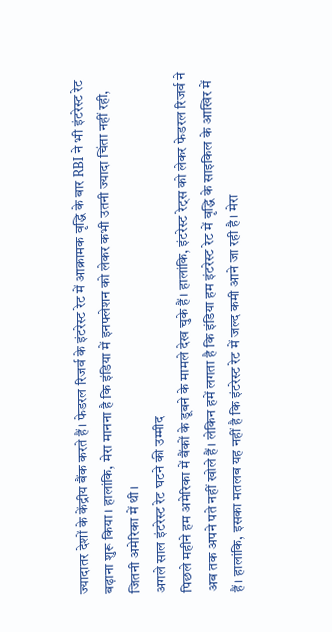ज्यादातर देशों के केंद्रीय बैंक करते हैं। फेडरल रिजर्व के इंटरेस्ट रेट में आक्रामक वृद्धि के बार RBI ने भी इंटरेस्ट रेट बढ़ाना शुरू किया। हालांकि, मेरा मानना है कि इंडिया में इनफ्लेशन को लेकर कभी उतनी ज्यादा चिंता नहीं रही, जितनी अमेरिका में थी।
अगले साल इंटरेस्ट रेट घटने की उम्मीद
पिछले महीने हम अमेरिका में बैंकों के डूबने के मामले देख चुके हैं। हालांकि, इंटरेस्ट रेट्स को लेकर फेडरल रिजर्व ने अब तक अपने पते नहीं खोले हैं। लेकिन हमें लगता है कि इंडिया हम इंटरेस्ट रेट में वृद्धि के साइकिल के आखिर में हैं। हालांकि, इसका मतलब यह नहीं है कि इंटरेस्ट रेट में जल्द कमी आने जा रही है। मेरा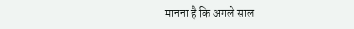मानना है कि अगले साल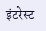इंटरेस्ट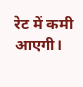रेट में कमी आएगी।